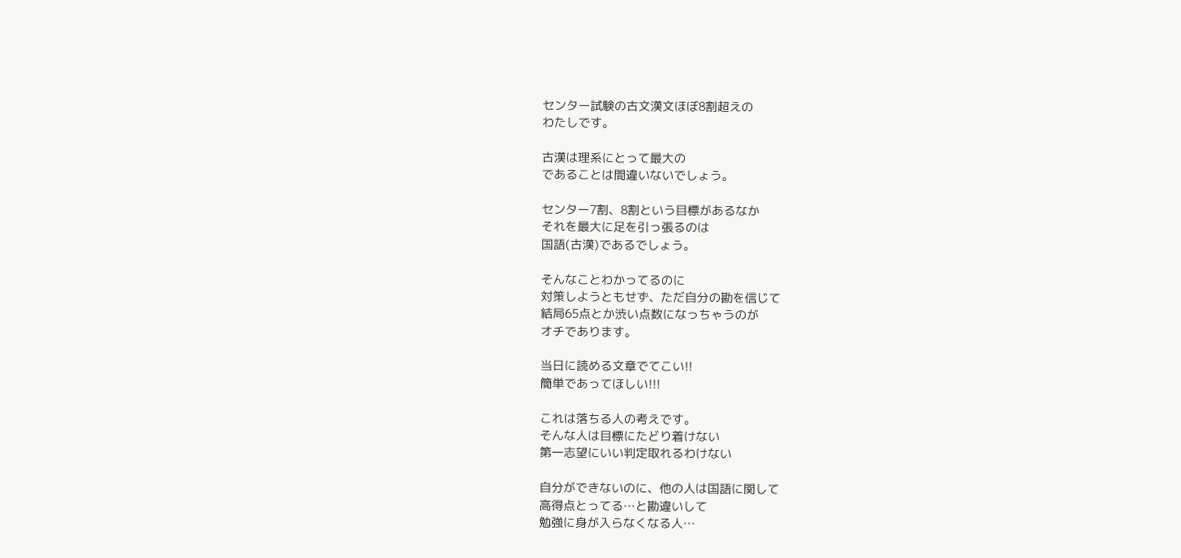センター試験の古文漢文ほぼ8割超えの
わたしです。

古漢は理系にとって最大の
であることは間違いないでしょう。

センター7割、8割という目標があるなか
それを最大に足を引っ張るのは
国語(古漢)であるでしょう。

そんなことわかってるのに
対策しようともせず、ただ自分の勘を信じて
結局65点とか渋い点数になっちゃうのが
オチであります。

当日に読める文章でてこい!!
簡単であってほしい!!!

これは落ちる人の考えです。
そんな人は目標にたどり着けない
第一志望にいい判定取れるわけない

自分ができないのに、他の人は国語に関して
高得点とってる…と勘違いして
勉強に身が入らなくなる人…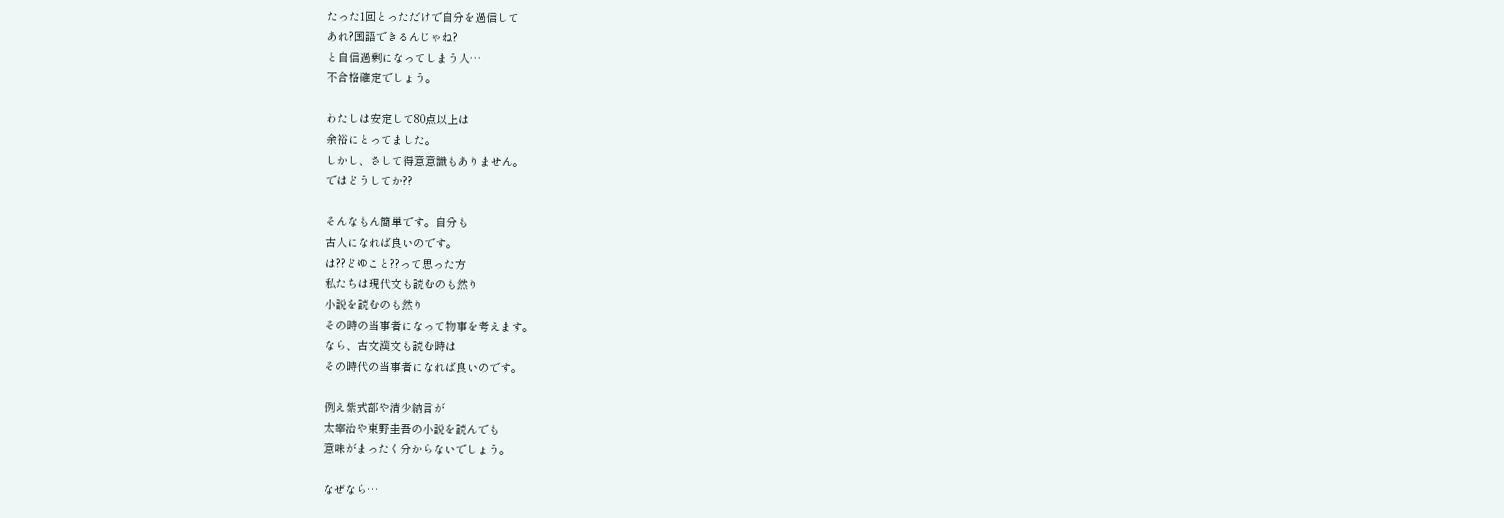たった1回とっただけで自分を過信して
あれ?国語できるんじゃね?
と自信過剰になってしまう人…
不合格確定でしょう。

わたしは安定して80点以上は
余裕にとってました。
しかし、さして得意意識もありません。
ではどうしてか??

そんなもん簡単です。自分も
古人になれば良いのです。
は??どゆこと??って思った方
私たちは現代文も読むのも然り
小説を読むのも然り
その時の当事者になって物事を考えます。
なら、古文漢文も読む時は
その時代の当事者になれば良いのです。

例え紫式部や清少納言が
太宰治や東野圭吾の小説を読んでも
意味がまったく分からないでしょう。

なぜなら…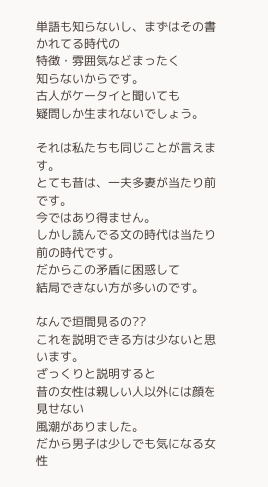単語も知らないし、まずはその書かれてる時代の
特徴・雰囲気などまったく
知らないからです。
古人がケータイと聞いても
疑問しか生まれないでしょう。

それは私たちも同じことが言えます。
とても昔は、一夫多妻が当たり前です。
今ではあり得ません。
しかし読んでる文の時代は当たり前の時代です。
だからこの矛盾に困惑して
結局できない方が多いのです。

なんで垣間見るの??
これを説明できる方は少ないと思います。
ざっくりと説明すると
昔の女性は親しい人以外には顔を見せない
風潮がありました。
だから男子は少しでも気になる女性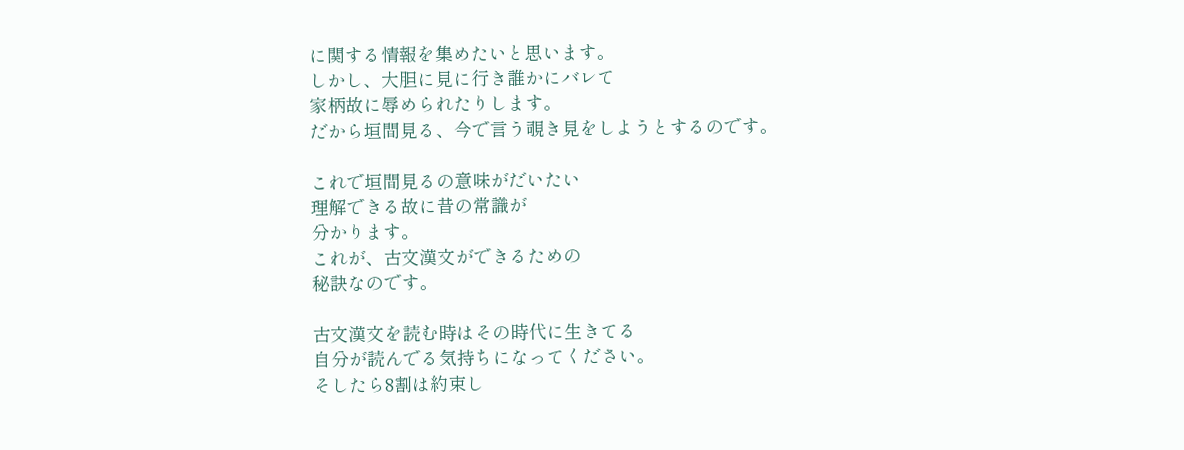に関する情報を集めたいと思います。
しかし、大胆に見に行き誰かにバレて
家柄故に辱められたりします。
だから垣間見る、今で言う覗き見をしようとするのです。

これで垣間見るの意味がだいたい
理解できる故に昔の常識が
分かります。
これが、古文漢文ができるための
秘訣なのです。

古文漢文を読む時はその時代に生きてる
自分が読んでる気持ちになってください。
そしたら8割は約束し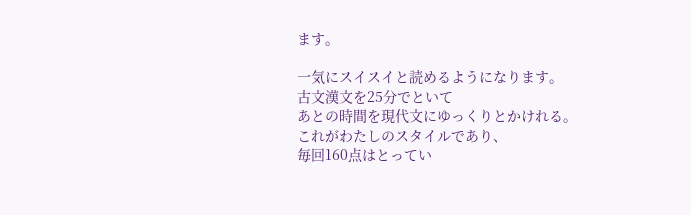ます。

一気にスイスイと読めるようになります。
古文漢文を25分でといて
あとの時間を現代文にゆっくりとかけれる。
これがわたしのスタイルであり、
毎回160点はとってい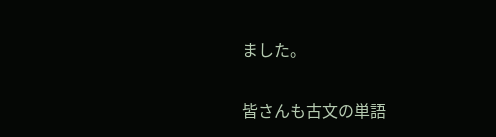ました。

皆さんも古文の単語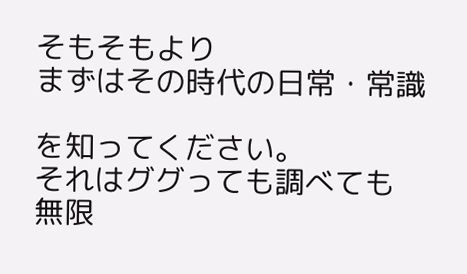そもそもより
まずはその時代の日常・常識

を知ってください。
それはググっても調べても
無限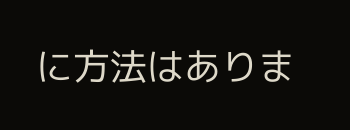に方法はありま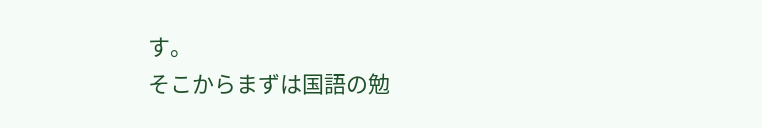す。
そこからまずは国語の勉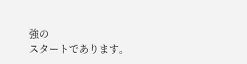強の
スタートであります。